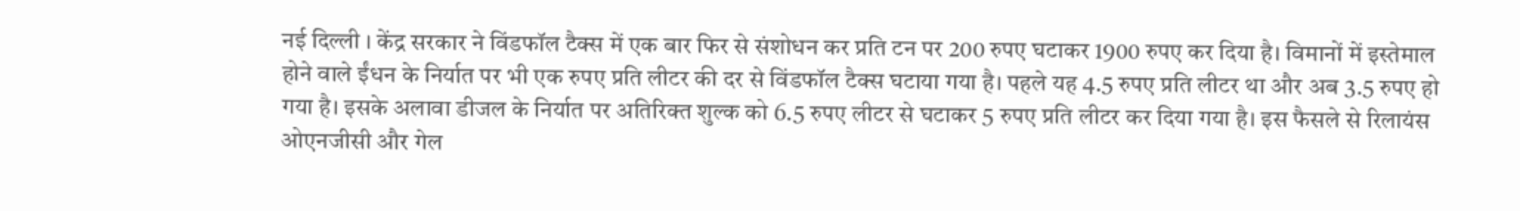नई दिल्ली । केंद्र सरकार ने विंडफॉल टैक्स में एक बार फिर से संशोधन कर प्रति टन पर 200 रुपए घटाकर 1900 रुपए कर दिया है। विमानों में इस्तेमाल होने वाले ईंधन के निर्यात पर भी एक रुपए प्रति लीटर की दर से विंडफॉल टैक्स घटाया गया है। पहले यह 4.5 रुपए प्रति लीटर था और अब 3.5 रुपए हो गया है। इसके अलावा डीजल के निर्यात पर अतिरिक्त शुल्क को 6.5 रुपए लीटर से घटाकर 5 रुपए प्रति लीटर कर दिया गया है। इस फैसले से रिलायंस ओएनजीसी और गेल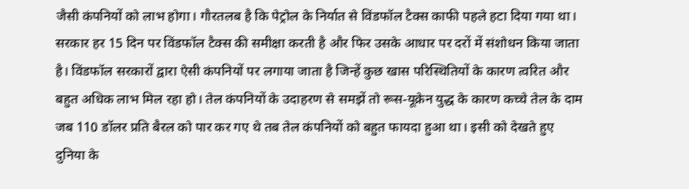जैसी कंपनियों को लाभ होगा। गौरतलब है कि पेट्रोल के निर्यात से विंडफॉल टैक्स काफी पहले हटा दिया गया था। सरकार हर 15 दिन पर विंडफॉल टैक्स की समीक्षा करती है और फिर उसके आधार पर दरों में संशोधन किया जाता है। विंडफॉल सरकारों द्वारा ऐसी कंपनियों पर लगाया जाता है जिन्हें कुछ खास परिस्थितियों के कारण त्वरित और बहुत अधिक लाभ मिल रहा हो। तेल कंपनियों के उदाहरण से समझें तो रूस-यूक्रेन युद्ध के कारण कच्चे तेल के दाम जब 110 डॉलर प्रति बैरल को पार कर गए थे तब तेल कंपनियों को बहुत फायदा हुआ था। इसी को देखते हुए दुनिया के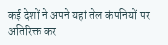कई देशों ने अपने यहां तेल कंपनियों पर अतिरिक्त कर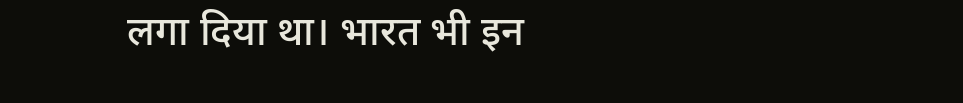लगा दिया था। भारत भी इन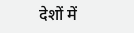देशों में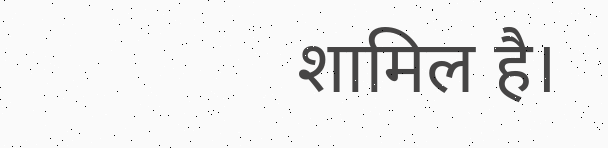शामिल है।